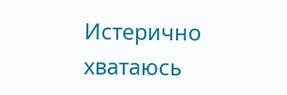Истерично хватаюсь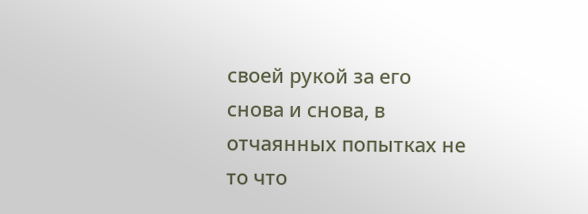своей рукой за его снова и снова, в отчаянных попытках не то что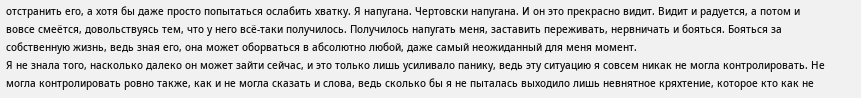отстранить его, а хотя бы даже просто попытаться ослабить хватку. Я напугана. Чертовски напугана. И он это прекрасно видит. Видит и радуется, а потом и вовсе смеётся, довольствуясь тем, что у него всё-таки получилось. Получилось напугать меня, заставить переживать, нервничать и бояться. Бояться за собственную жизнь, ведь зная его, она может оборваться в абсолютно любой, даже самый неожиданный для меня момент.
Я не знала того, насколько далеко он может зайти сейчас, и это только лишь усиливало панику, ведь эту ситуацию я совсем никак не могла контролировать. Не могла контролировать ровно также, как и не могла сказать и слова, ведь сколько бы я не пыталась выходило лишь невнятное кряхтение, которое кто как не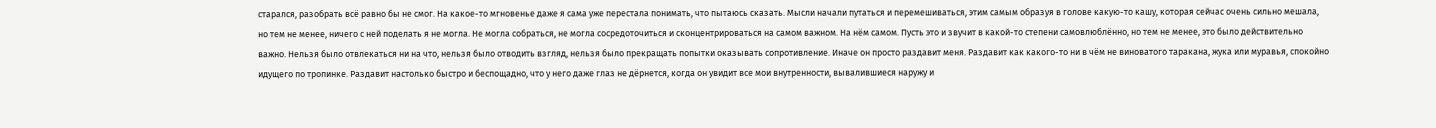старался, разобрать всё равно бы не смог. На какое-то мгновенье даже я сама уже перестала понимать, что пытаюсь сказать. Мысли начали путаться и перемешиваться, этим самым образуя в голове какую-то кашу, которая сейчас очень сильно мешала, но тем не менее, ничего с ней поделать я не могла. Не могла собраться, не могла сосредоточиться и сконцентрироваться на самом важном. На нём самом. Пусть это и звучит в какой-то степени самовлюблённо, но тем не менее, это было действительно важно. Нельзя было отвлекаться ни на что, нельзя было отводить взгляд, нельзя было прекращать попытки оказывать сопротивление. Иначе он просто раздавит меня. Раздавит как какого-то ни в чём не виноватого таракана, жука или муравья, спокойно идущего по тропинке. Раздавит настолько быстро и беспощадно, что у него даже глаз не дёрнется, когда он увидит все мои внутренности, вывалившиеся наружу и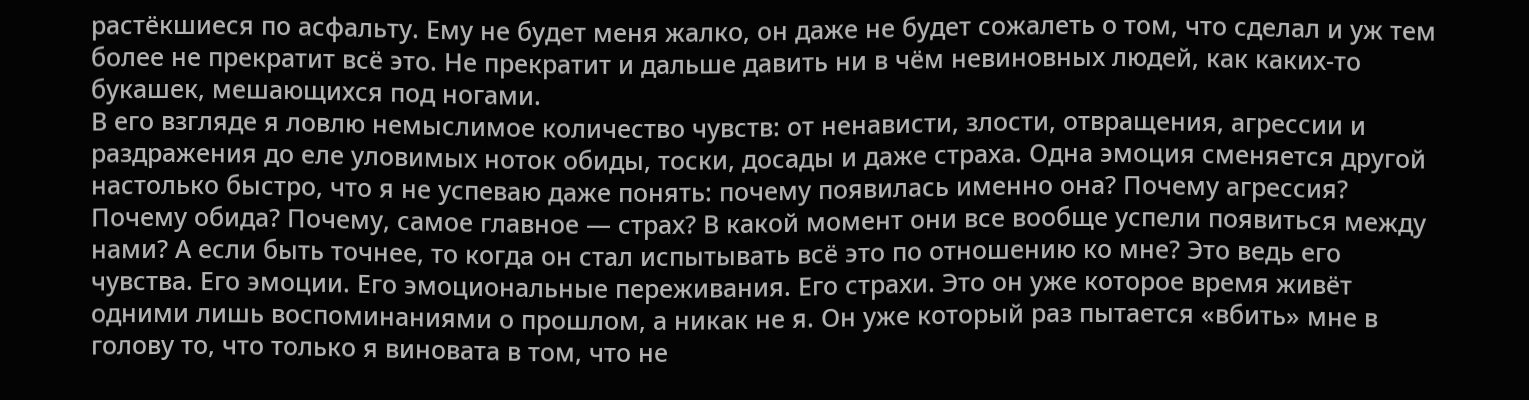растёкшиеся по асфальту. Ему не будет меня жалко, он даже не будет сожалеть о том, что сделал и уж тем более не прекратит всё это. Не прекратит и дальше давить ни в чём невиновных людей, как каких-то букашек, мешающихся под ногами.
В его взгляде я ловлю немыслимое количество чувств: от ненависти, злости, отвращения, агрессии и раздражения до еле уловимых ноток обиды, тоски, досады и даже страха. Одна эмоция сменяется другой настолько быстро, что я не успеваю даже понять: почему появилась именно она? Почему агрессия? Почему обида? Почему, самое главное — страх? В какой момент они все вообще успели появиться между нами? А если быть точнее, то когда он стал испытывать всё это по отношению ко мне? Это ведь его чувства. Его эмоции. Его эмоциональные переживания. Его страхи. Это он уже которое время живёт одними лишь воспоминаниями о прошлом, а никак не я. Он уже который раз пытается «вбить» мне в голову то, что только я виновата в том, что не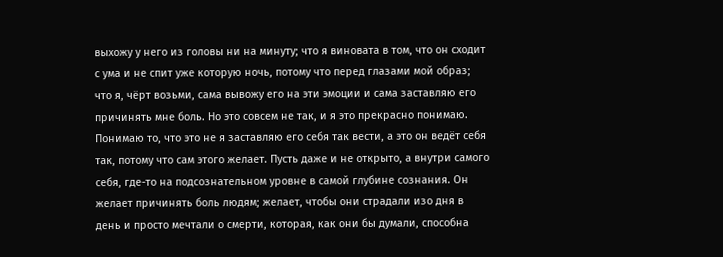выхожу у него из головы ни на минуту; что я виновата в том, что он сходит с ума и не спит уже которую ночь, потому что перед глазами мой образ; что я, чёрт возьми, сама вывожу его на эти эмоции и сама заставляю его причинять мне боль. Но это совсем не так, и я это прекрасно понимаю. Понимаю то, что это не я заставляю его себя так вести, а это он ведёт себя так, потому что сам этого желает. Пусть даже и не открыто, а внутри самого себя, где-то на подсознательном уровне в самой глубине сознания. Он желает причинять боль людям; желает, чтобы они страдали изо дня в день и просто мечтали о смерти, которая, как они бы думали, способна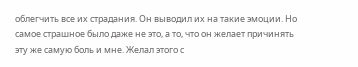облегчить все их страдания. Он выводил их на такие эмоции. Но самое страшное было даже не это, а то, что он желает причинять эту же самую боль и мне. Желал этого с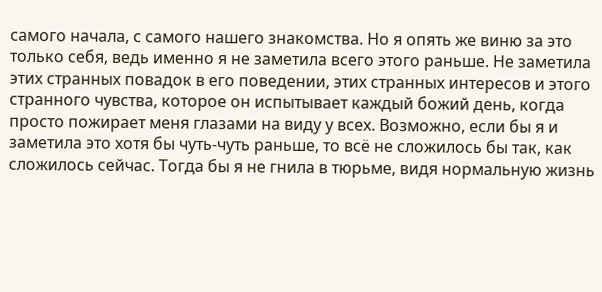самого начала, с самого нашего знакомства. Но я опять же виню за это только себя, ведь именно я не заметила всего этого раньше. Не заметила этих странных повадок в его поведении, этих странных интересов и этого странного чувства, которое он испытывает каждый божий день, когда просто пожирает меня глазами на виду у всех. Возможно, если бы я и заметила это хотя бы чуть-чуть раньше, то всё не сложилось бы так, как сложилось сейчас. Тогда бы я не гнила в тюрьме, видя нормальную жизнь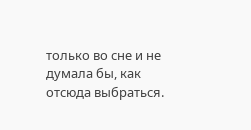только во сне и не думала бы, как отсюда выбраться.